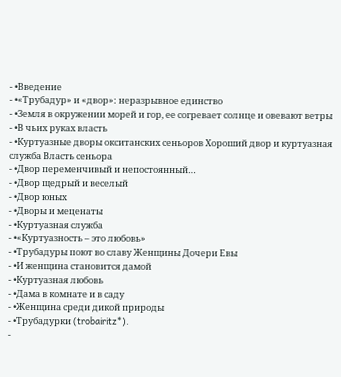- •Введение
- •«Трубадур» и «двор»: неразрывное единство
- •Земля в окружении морей и гор, ее согревает солнце и овевают ветры
- •В чьих руках власть
- •Куртуазные дворы окситанских сеньоров Хороший двор и куртуазная служба Власть сеньора
- •Двор переменчивый и непостоянный…
- •Двор щедрый и веселый
- •Двор юных
- •Дворы и меценаты
- •Куртуазная служба
- •«Куртуазность – это любовь»
- •Трубадуры поют во славу Женщины Дочери Евы
- •И женщина становится дамой
- •Куртуазная любовь
- •Дама в комнате и в саду
- •Женщина среди дикой природы
- •Трубадурки (trobairitz*).
-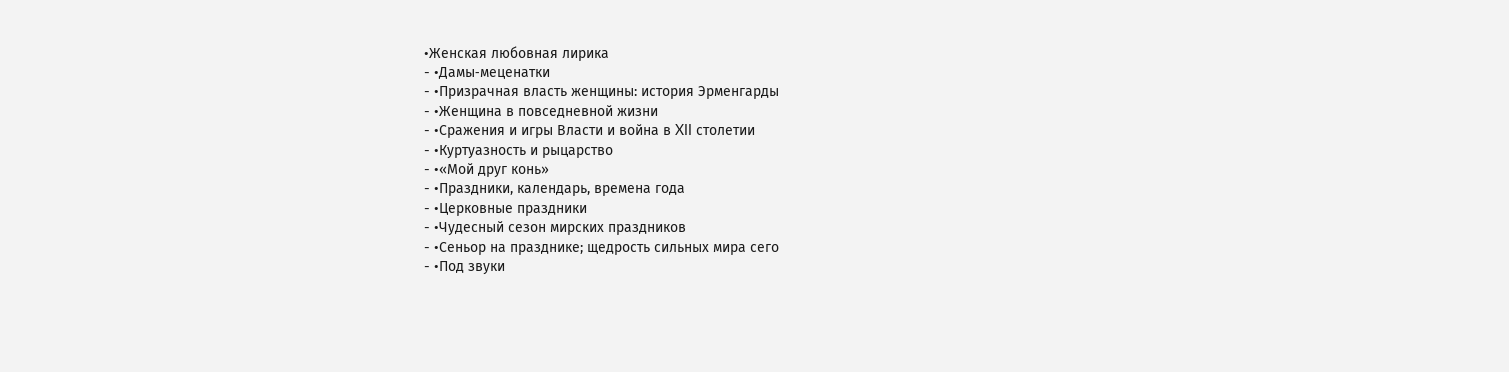•Женская любовная лирика
- •Дамы‑меценатки
- •Призрачная власть женщины: история Эрменгарды
- •Женщина в повседневной жизни
- •Сражения и игры Власти и война в XII столетии
- •Куртуазность и рыцарство
- •«Мой друг конь»
- •Праздники, календарь, времена года
- •Церковные праздники
- •Чудесный сезон мирских праздников
- •Сеньор на празднике; щедрость сильных мира сего
- •Под звуки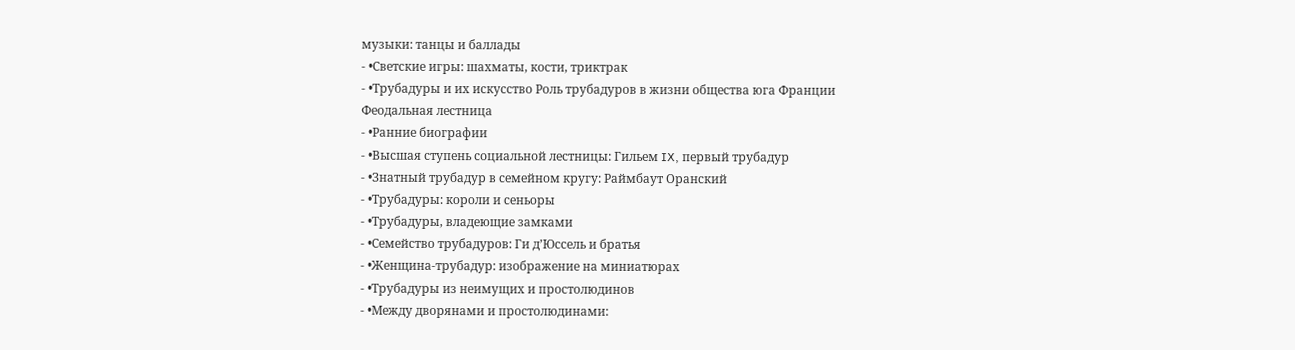музыки: танцы и баллады
- •Светские игры: шахматы, кости, триктрак
- •Трубадуры и их искусство Роль трубадуров в жизни общества юга Франции Феодальная лестница
- •Ранние биографии
- •Высшая ступень социальной лестницы: Гильем IX, первый трубадур
- •Знатный трубадур в семейном кругу: Раймбаут Оранский
- •Трубадуры: короли и сеньоры
- •Трубадуры, владеющие замками
- •Семейство трубадуров: Ги д’Юссель и братья
- •Женщина‑трубадур: изображение на миниатюрах
- •Трубадуры из неимущих и простолюдинов
- •Между дворянами и простолюдинами: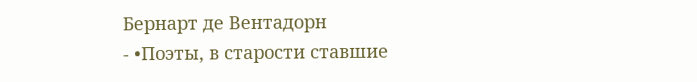Бернарт де Вентадорн
- •Поэты, в старости ставшие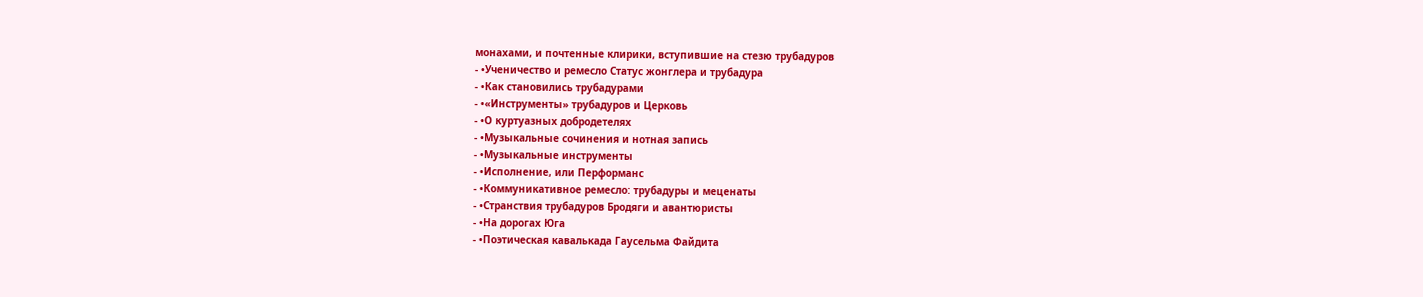монахами, и почтенные клирики, вступившие на стезю трубадуров
- •Ученичество и ремесло Статус жонглера и трубадура
- •Как становились трубадурами
- •«Инструменты» трубадуров и Церковь
- •О куртуазных добродетелях
- •Музыкальные сочинения и нотная запись
- •Музыкальные инструменты
- •Исполнение, или Перформанс
- •Коммуникативное ремесло: трубадуры и меценаты
- •Странствия трубадуров Бродяги и авантюристы
- •На дорогах Юга
- •Поэтическая кавалькада Гаусельма Файдита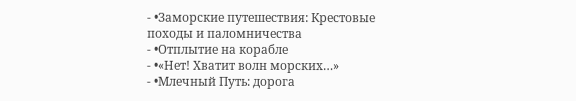- •Заморские путешествия: Крестовые походы и паломничества
- •Отплытие на корабле
- •«Нет! Хватит волн морских…»
- •Млечный Путь: дорога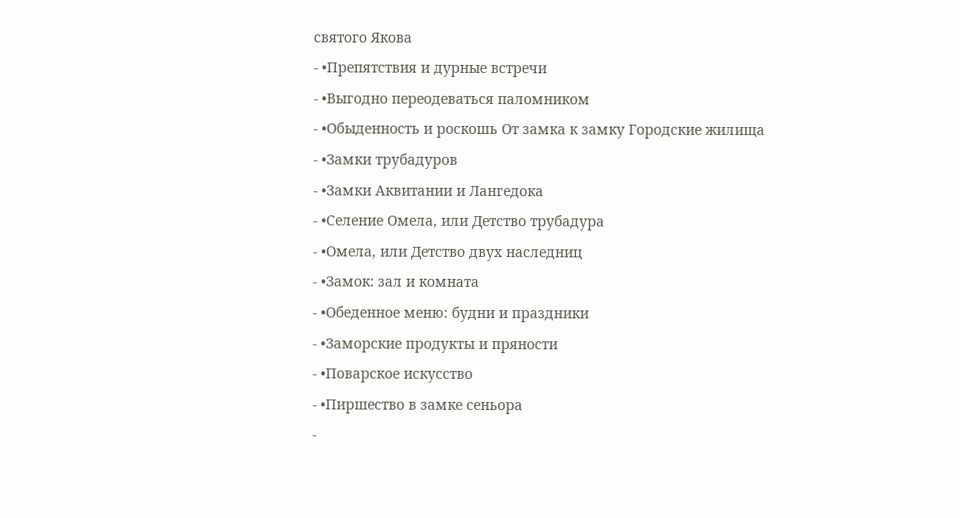святого Якова
- •Препятствия и дурные встречи
- •Выгодно переодеваться паломником
- •Обыденность и роскошь От замка к замку Городские жилища
- •Замки трубадуров
- •Замки Аквитании и Лангедока
- •Селение Омела, или Детство трубадура
- •Омела, или Детство двух наследниц
- •Замок: зал и комната
- •Обеденное меню: будни и праздники
- •Заморские продукты и пряности
- •Поварское искусство
- •Пиршество в замке сеньора
-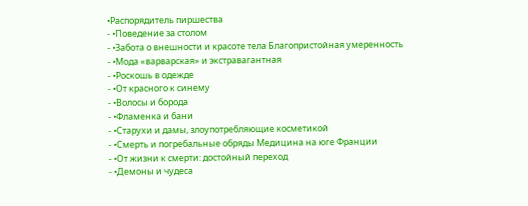•Распорядитель пиршества
- •Поведение за столом
- •Забота о внешности и красоте тела Благопристойная умеренность
- •Мода «варварская» и экстравагантная
- •Роскошь в одежде
- •От красного к синему
- •Волосы и борода
- •Фламенка и бани
- •Старухи и дамы, злоупотребляющие косметикой
- •Смерть и погребальные обряды Медицина на юге Франции
- •От жизни к смерти: достойный переход
- •Демоны и чудеса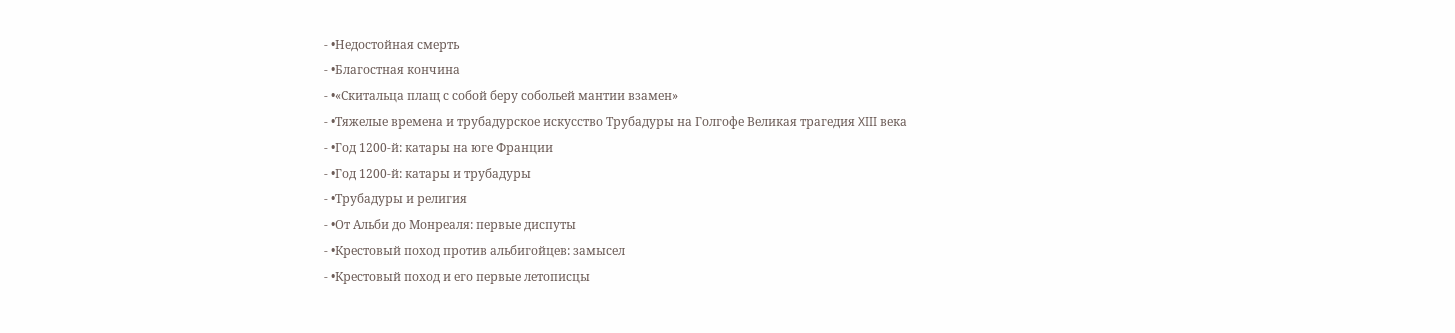- •Недостойная смерть
- •Благостная кончина
- •«Скитальца плащ с собой беру собольей мантии взамен»
- •Тяжелые времена и трубадурское искусство Трубадуры на Голгофе Великая трагедия XIII века
- •Год 1200‑й: катары на юге Франции
- •Год 1200‑й: катары и трубадуры
- •Трубадуры и религия
- •От Альби до Монреаля: первые диспуты
- •Крестовый поход против альбигойцев: замысел
- •Крестовый поход и его первые летописцы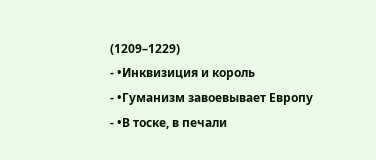(1209–1229)
- •Инквизиция и король
- •Гуманизм завоевывает Европу
- •В тоске, в печали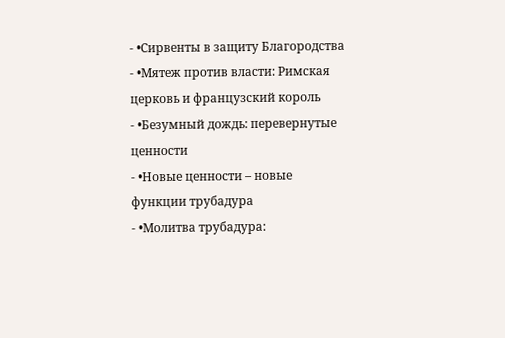- •Сирвенты в защиту Благородства
- •Мятеж против власти: Римская церковь и французский король
- •Безумный дождь: перевернутые ценности
- •Новые ценности – новые функции трубадура
- •Молитва трубадура: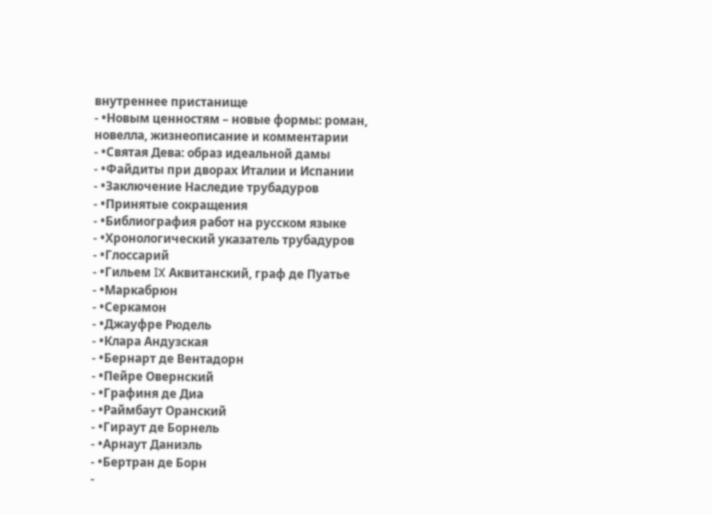внутреннее пристанище
- •Новым ценностям – новые формы: роман, новелла, жизнеописание и комментарии
- •Святая Дева: образ идеальной дамы
- •Файдиты при дворах Италии и Испании
- •Заключение Наследие трубадуров
- •Принятые сокращения
- •Библиография работ на русском языке
- •Хронологический указатель трубадуров
- •Глоссарий
- •Гильем IX Аквитанский, граф де Пуатье
- •Маркабрюн
- •Серкамон
- •Джауфре Рюдель
- •Клара Андузская
- •Бернарт де Вентадорн
- •Пейре Овернский
- •Графиня де Диа
- •Раймбаут Оранский
- •Гираут де Борнель
- •Арнаут Даниэль
- •Бертран де Борн
-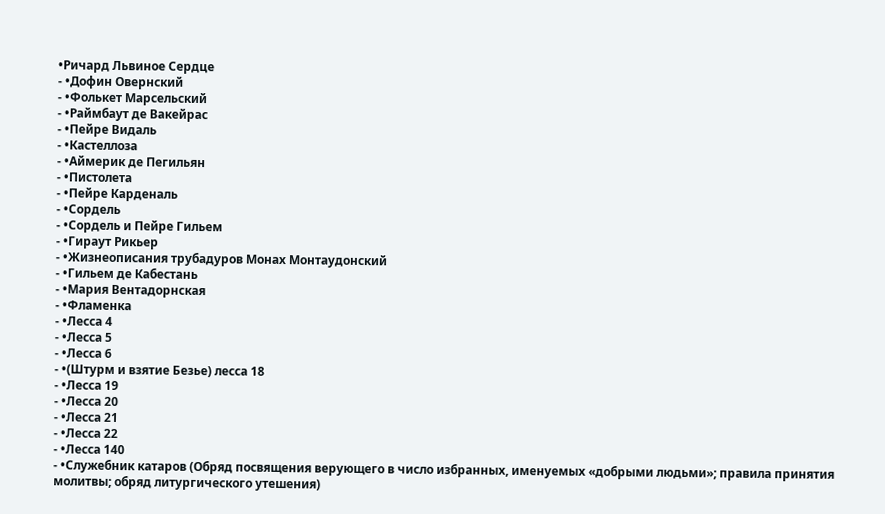•Ричард Львиное Сердце
- •Дофин Овернский
- •Фолькет Марсельский
- •Раймбаут де Вакейрас
- •Пейре Видаль
- •Кастеллоза
- •Аймерик де Пегильян
- •Пистолета
- •Пейре Карденаль
- •Сордель
- •Сордель и Пейре Гильем
- •Гираут Рикьер
- •Жизнеописания трубадуров Монах Монтаудонский
- •Гильем де Кабестань
- •Мария Вентадорнская
- •Фламенка
- •Лесса 4
- •Лесса 5
- •Лесса 6
- •(Штурм и взятие Безье) лесса 18
- •Лесса 19
- •Лесса 20
- •Лесса 21
- •Лесса 22
- •Лесса 140
- •Служебник катаров (Обряд посвящения верующего в число избранных, именуемых «добрыми людьми»; правила принятия молитвы; обряд литургического утешения)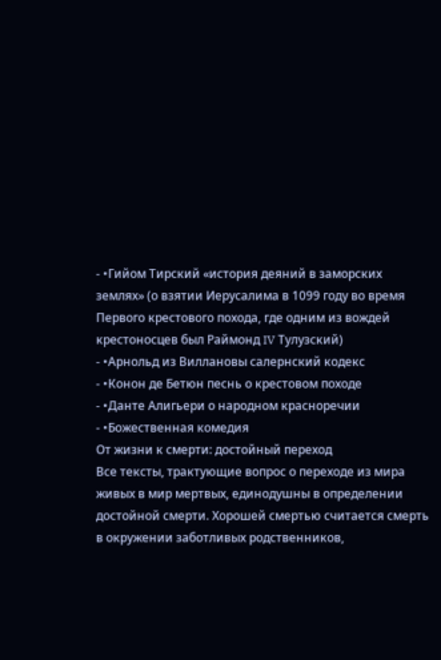- •Гийом Тирский «история деяний в заморских землях» (о взятии Иерусалима в 1099 году во время Первого крестового похода, где одним из вождей крестоносцев был Раймонд IV Тулузский)
- •Арнольд из Виллановы салернский кодекс
- •Конон де Бетюн песнь о крестовом походе
- •Данте Алигьери о народном красноречии
- •Божественная комедия
От жизни к смерти: достойный переход
Все тексты, трактующие вопрос о переходе из мира живых в мир мертвых, единодушны в определении достойной смерти. Хорошей смертью считается смерть в окружении заботливых родственников,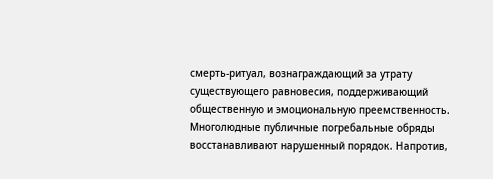смерть‑ритуал, вознаграждающий за утрату существующего равновесия, поддерживающий общественную и эмоциональную преемственность. Многолюдные публичные погребальные обряды восстанавливают нарушенный порядок. Напротив,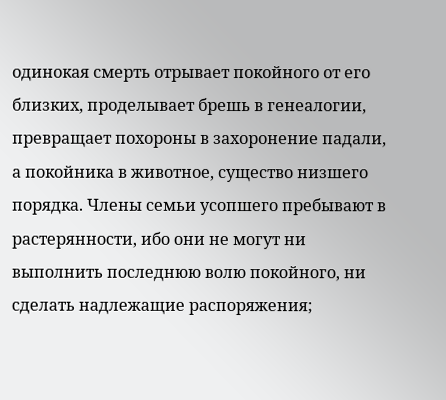одинокая смерть отрывает покойного от его близких, проделывает брешь в генеалогии, превращает похороны в захоронение падали, а покойника в животное, существо низшего порядка. Члены семьи усопшего пребывают в растерянности, ибо они не могут ни выполнить последнюю волю покойного, ни сделать надлежащие распоряжения;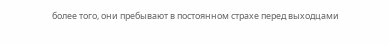более того, они пребывают в постоянном страхе перед выходцами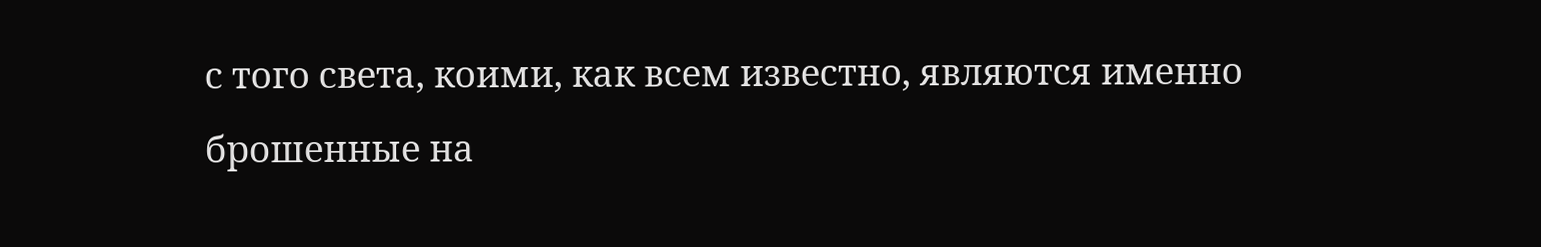с того света, коими, как всем известно, являются именно брошенные на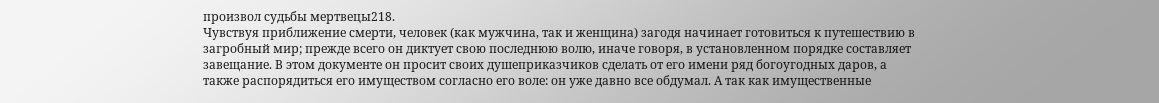произвол судьбы мертвецы218.
Чувствуя приближение смерти, человек (как мужчина, так и женщина) загодя начинает готовиться к путешествию в загробный мир; прежде всего он диктует свою последнюю волю, иначе говоря, в установленном порядке составляет завещание. В этом документе он просит своих душеприказчиков сделать от его имени ряд богоугодных даров, а также распорядиться его имуществом согласно его воле: он уже давно все обдумал. А так как имущественные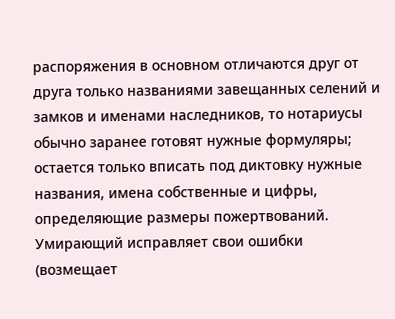распоряжения в основном отличаются друг от друга только названиями завещанных селений и замков и именами наследников, то нотариусы обычно заранее готовят нужные формуляры; остается только вписать под диктовку нужные названия, имена собственные и цифры, определяющие размеры пожертвований. Умирающий исправляет свои ошибки (возмещает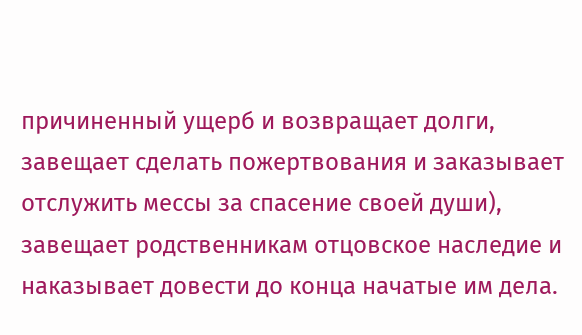причиненный ущерб и возвращает долги, завещает сделать пожертвования и заказывает отслужить мессы за спасение своей души), завещает родственникам отцовское наследие и наказывает довести до конца начатые им дела.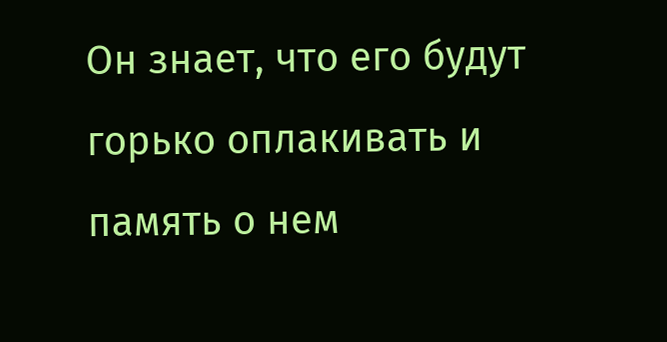Он знает, что его будут горько оплакивать и память о нем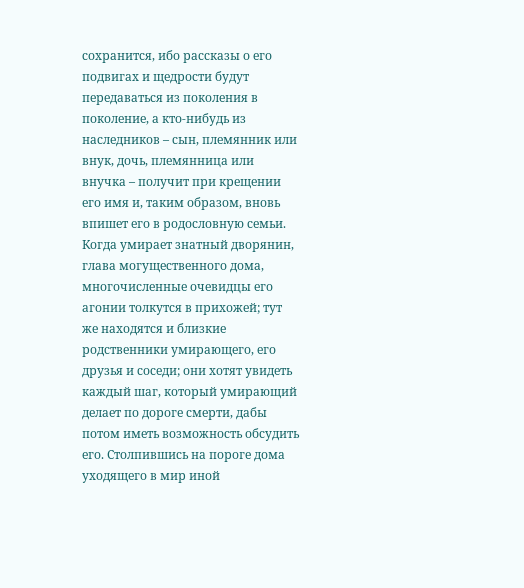сохранится, ибо рассказы о его подвигах и щедрости будут передаваться из поколения в поколение, а кто‑нибудь из наследников – сын, племянник или внук, дочь, племянница или внучка – получит при крещении его имя и, таким образом, вновь впишет его в родословную семьи. Когда умирает знатный дворянин, глава могущественного дома, многочисленные очевидцы его агонии толкутся в прихожей; тут же находятся и близкие родственники умирающего, его друзья и соседи; они хотят увидеть каждый шаг, который умирающий делает по дороге смерти, дабы потом иметь возможность обсудить его. Столпившись на пороге дома уходящего в мир иной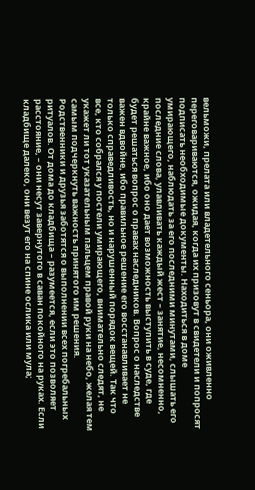вельможи, прелата или владетельного сеньора, они оживленно переговариваются, ожидая, когда их призовут в свидетели и попросят подписать необходимые документы. Находиться в доме умирающего, наблюдать за его последними минутами, слышать его последние слова, улавливать каждый жест – занятие, несомненно, крайне важное, ибо оно дает возможность выступить в суде, где будет решаться вопрос о правах наследников. Вопрос о наследстве важен вдвойне, ибо правильное решение его восстанавливает не только справедливость, но и нарушенный порядок вещей. Так что все, кто собрался у постели умирающего, внимательно следят, не укажет ли тот указательным пальцем правой руки на небо, желая тем самым подчеркнуть важность принятого им решения.
Родственники и друзья заботятся о выполнении всех погребальных ритуалов. От дома до кладбища – разумеется, если это позволяет расстояние, – они несут завернутого в саван покойного на руках. Если кладбище далеко, они везут его на спине ослика или мула;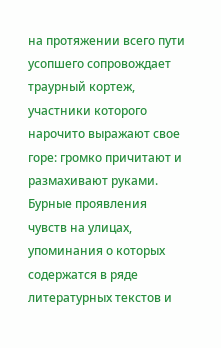на протяжении всего пути усопшего сопровождает траурный кортеж, участники которого нарочито выражают свое горе: громко причитают и размахивают руками. Бурные проявления чувств на улицах, упоминания о которых содержатся в ряде литературных текстов и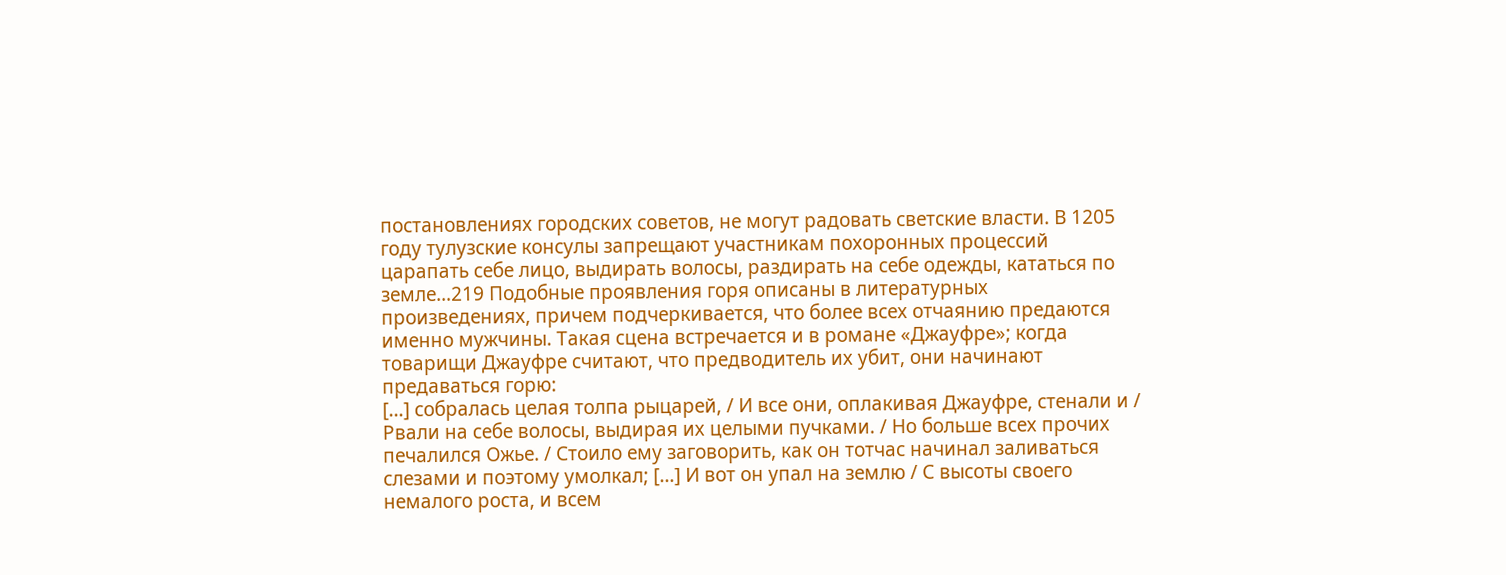постановлениях городских советов, не могут радовать светские власти. В 1205 году тулузские консулы запрещают участникам похоронных процессий царапать себе лицо, выдирать волосы, раздирать на себе одежды, кататься по земле…219 Подобные проявления горя описаны в литературных произведениях, причем подчеркивается, что более всех отчаянию предаются именно мужчины. Такая сцена встречается и в романе «Джауфре»; когда товарищи Джауфре считают, что предводитель их убит, они начинают предаваться горю:
[…] собралась целая толпа рыцарей, / И все они, оплакивая Джауфре, стенали и / Рвали на себе волосы, выдирая их целыми пучками. / Но больше всех прочих печалился Ожье. / Стоило ему заговорить, как он тотчас начинал заливаться слезами и поэтому умолкал; […] И вот он упал на землю / С высоты своего немалого роста, и всем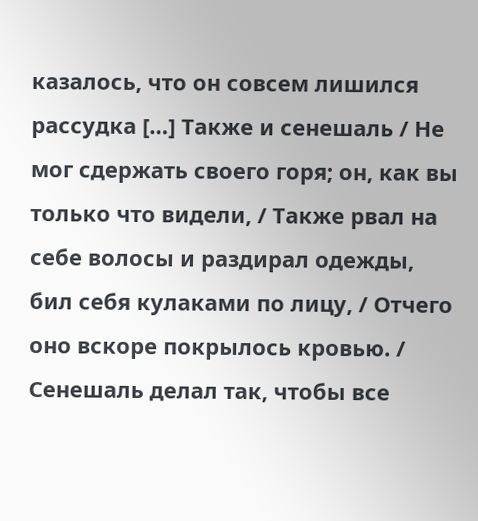казалось, что он совсем лишился рассудка […] Также и сенешаль / Не мог сдержать своего горя; он, как вы только что видели, / Также рвал на себе волосы и раздирал одежды, бил себя кулаками по лицу, / Отчего оно вскоре покрылось кровью. / Сенешаль делал так, чтобы все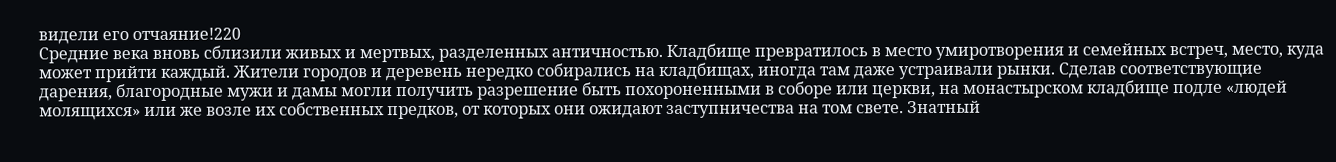видели его отчаяние!220
Средние века вновь сблизили живых и мертвых, разделенных античностью. Кладбище превратилось в место умиротворения и семейных встреч, место, куда может прийти каждый. Жители городов и деревень нередко собирались на кладбищах, иногда там даже устраивали рынки. Сделав соответствующие дарения, благородные мужи и дамы могли получить разрешение быть похороненными в соборе или церкви, на монастырском кладбище подле «людей молящихся» или же возле их собственных предков, от которых они ожидают заступничества на том свете. Знатный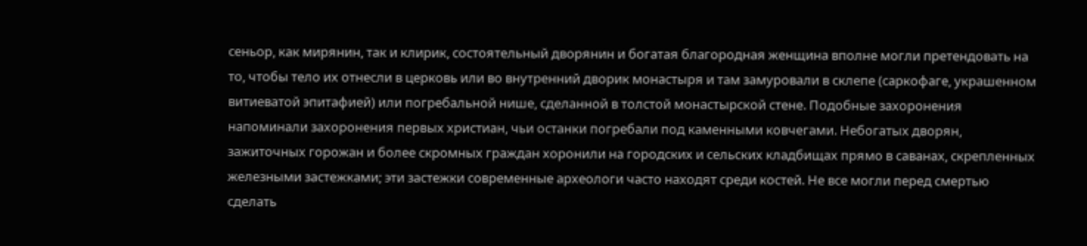сеньор, как мирянин, так и клирик, состоятельный дворянин и богатая благородная женщина вполне могли претендовать на то, чтобы тело их отнесли в церковь или во внутренний дворик монастыря и там замуровали в склепе (саркофаге, украшенном витиеватой эпитафией) или погребальной нише, сделанной в толстой монастырской стене. Подобные захоронения напоминали захоронения первых христиан, чьи останки погребали под каменными ковчегами. Небогатых дворян, зажиточных горожан и более скромных граждан хоронили на городских и сельских кладбищах прямо в саванах, скрепленных железными застежками; эти застежки современные археологи часто находят среди костей. Не все могли перед смертью сделать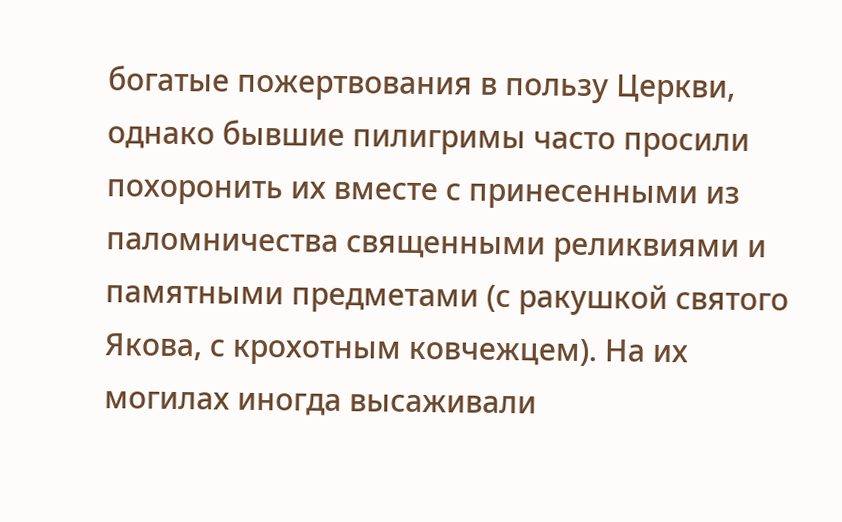богатые пожертвования в пользу Церкви, однако бывшие пилигримы часто просили похоронить их вместе с принесенными из паломничества священными реликвиями и памятными предметами (с ракушкой святого Якова, с крохотным ковчежцем). На их могилах иногда высаживали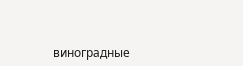виноградные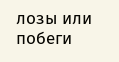лозы или побеги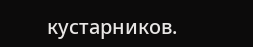кустарников.